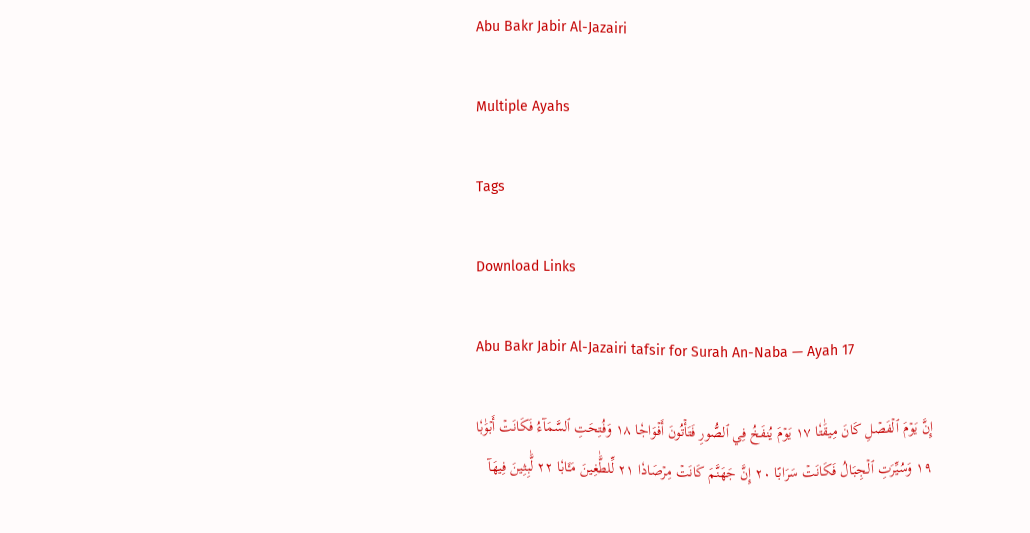Abu Bakr Jabir Al-Jazairi

Multiple Ayahs

Tags

Download Links

Abu Bakr Jabir Al-Jazairi tafsir for Surah An-Naba — Ayah 17

إِنَّ يَوۡمَ ٱلۡفَصۡلِ كَانَ مِيقَٰتٗا ١٧ يَوۡمَ يُنفَخُ فِي ٱلصُّورِ فَتَأۡتُونَ أَفۡوَاجٗا ١٨ وَفُتِحَتِ ٱلسَّمَآءُ فَكَانَتۡ أَبۡوَٰبٗا ١٩ وَسُيِّرَتِ ٱلۡجِبَالُ فَكَانَتۡ سَرَابًا ٢٠ إِنَّ جَهَنَّمَ كَانَتۡ مِرۡصَادٗا ٢١ لِّلطَّٰغِينَ مَـَٔابٗا ٢٢ لَّٰبِثِينَ فِيهَآ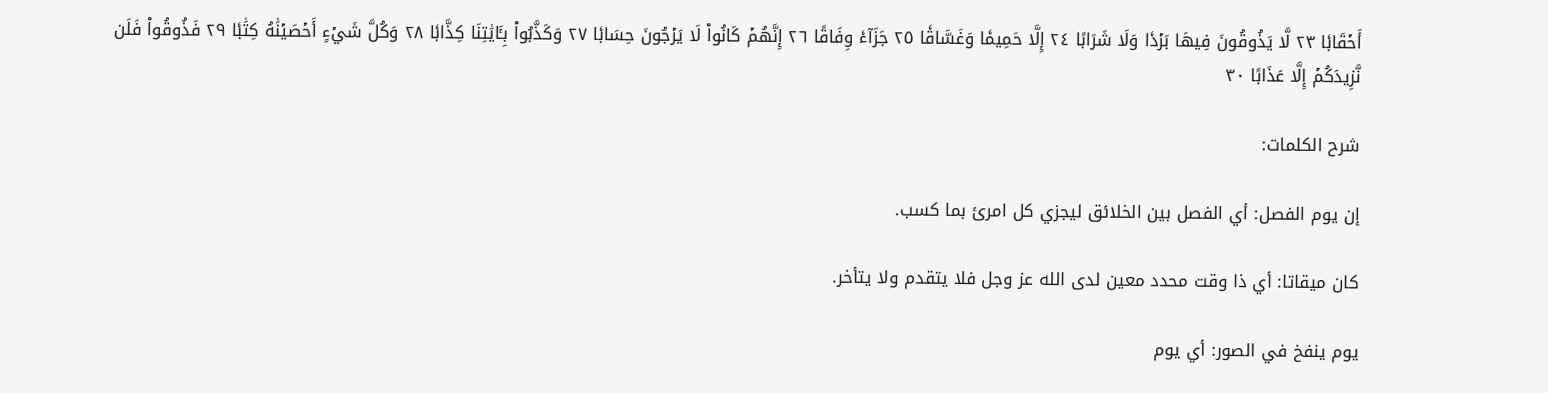أَحۡقَابٗا ٢٣ لَّا يَذُوقُونَ فِيهَا بَرۡدٗا وَلَا شَرَابًا ٢٤ إِلَّا حَمِيمٗا وَغَسَّاقٗا ٢٥ جَزَآءٗ وِفَاقًا ٢٦ إِنَّهُمۡ كَانُواْ لَا يَرۡجُونَ حِسَابٗا ٢٧ وَكَذَّبُواْ بِـَٔايَٰتِنَا كِذَّابٗا ٢٨ وَكُلَّ شَيۡءٍ أَحۡصَيۡنَٰهُ كِتَٰبٗا ٢٩ فَذُوقُواْ فَلَن نَّزِيدَكُمۡ إِلَّا عَذَابًا ٣٠

شرح الكلمات:

إن يوم الفصل: أي الفصل بين الخلائق ليجزي كل امرئ بما كسب.

كان ميقاتا: أي ذا وقت محدد معين لدى الله عز وجل فلا يتقدم ولا يتأخر.

يوم ينفخ في الصور: أي يوم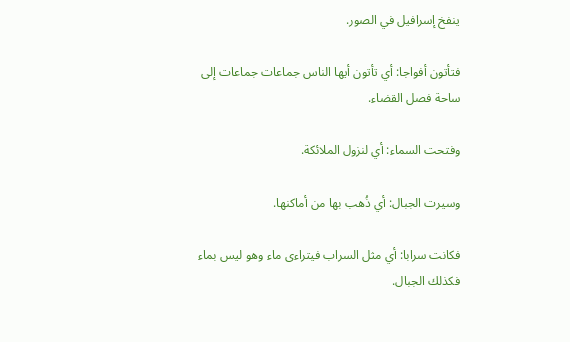ينفخ إسرافيل في الصور.

فتأتون أفواجا: أي تأتون أيها الناس جماعات جماعات إلى ساحة فصل القضاء.

وفتحت السماء: أي لنزول الملائكة.

وسيرت الجبال: أي ذُهب بها من أماكنها.

فكانت سرابا: أي مثل السراب فيتراءى ماء وهو ليس بماء فكذلك الجبال.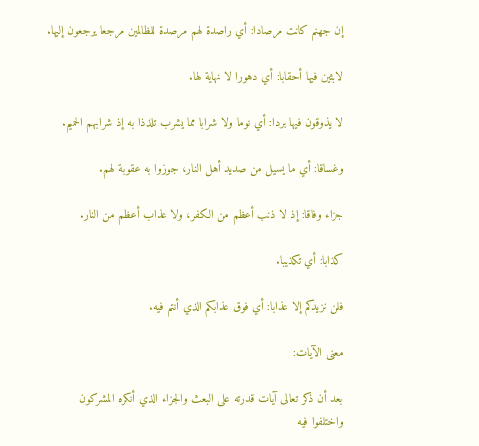إن جهنم كانت مرصادا: أي راصدة لهم مرصدة للظالمين مرجعا يرجعون إليها.

لابثين فيها أحقابا: أي دهورا لا نهاية لها.

لا يذوقون فيها بردا: أي نوما ولا شرابا مما يشرب تلذذا به إذ شرابهم الحميم.

وغساقا: أي ما يسيل من صديد أهل النار، جوزوا به عقوبة لهم.

جزاء وفاقا: إذ لا ذنب أعظم من الكفر، ولا عذاب أعظم من النار.

كذابا: أي تكذيبا.

فلن نزيدكم إلا عذابا: أي فوق عذابكم الذي أنتم فيه.

معنى الآيات:

بعد أن ذكر تعالى آيات قدرته على البعث والجزاء الذي أنكره المشركون واختلفوا فيه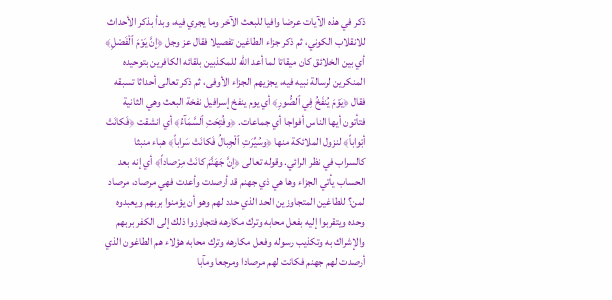ذكر في هذه الآيات عرضا وافيا للبعث الآخر وما يجري فيه، وبدأ بذكر الأحداث للانقلاب الكوني، ثم ذكر جزاء الطاغين تفصيلا فقال عز وجل ﴿إنَّ يَوْمَ ٱلْفَصْلِ﴾ أي بين الخلائق كان ميقاتا لما أعد الله للمكذبين بلقائه الكافرين بتوحيده المنكرين لرسالة نبيه فيه، يجزيهم الجزاء الأوفى، ثم ذكر تعالى أحداثا تسبقه فقال ﴿يَوْمَ يُنفَخُ فِي ٱلصُّورِ﴾ أي يوم ينفخ إسرافيل نفخة البعث وهي الثانية فتأتون أيها الناس أفواجا أي جماعات. ﴿وفُتِحَتِ ٱلسَّمَآءُ﴾ أي انشقت ﴿فَكانَتْ أبْواباً﴾ لنزول الملائكة منها ﴿وسُيِّرَتِ ٱلْجِبالُ فَكانَتْ سَراباً﴾ هباء منبثا كالسراب في نظر الرائي. وقوله تعالى ﴿إنَّ جَهَنَّمَ كانَتْ مِرْصاداً﴾ أي إنه بعد الحساب يأتي الجزاء وها هي ذي جهنم قد أرصدت وأعدت فهي مرصاد، مرصاد لمن؟ للطاغين المتجاوزين الحد الذي حدد لهم وهو أن يؤمنوا بربهم ويعبدوه وحده ويتقربوا إليه بفعل محابه وترك مكارهه فتجاوزوا ذلك إلى الكفر بربهم والإشراك به وتكذيب رسوله وفعل مكارهه وترك محابه هؤلاء هم الطاغون الذي أرصدت لهم جهنم فكانت لهم مرصادا ومرجعا ومآبا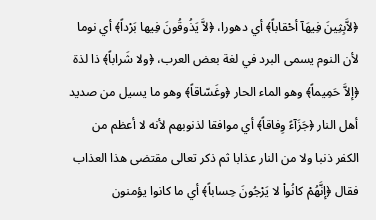﴿لاَّبِثِينَ فِيهَآ أحْقاباً﴾ أي دهورا، ﴿لاَّ يَذُوقُونَ فِيها بَرْداً﴾ أي نوما لأن النوم يسمى البرد في لغة بعض العرب، ﴿ولا شَراباً﴾ ذا لذة ﴿إلاَّ حَمِيماً﴾ وهو الماء الحار ﴿وغَسّاقاً﴾ وهو ما يسيل من صديد أهل النار ﴿جَزَآءً وِفاقاً﴾ أي موافقا لذنوبهم لأنه لا أعظم من الكفر ذنبا ولا من النار عذابا ثم ذكر تعالى مقتضى هذا العذاب فقال ﴿إنَّهُمْ كانُواْ لا يَرْجُونَ حِساباً﴾ أي ما كانوا يؤمنون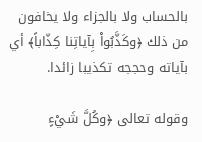بالحساب ولا بالجزاء ولا يخافون من ذلك ﴿وكَذَّبُواْ بِآياتِنا كِذّاباً﴾ أي بآياته وحججه تكذيبا زائدا.

وقوله تعالى ﴿وكُلَّ شَيْءٍ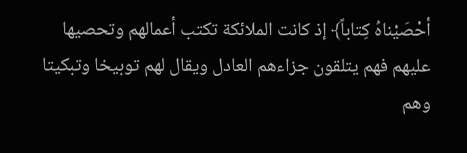أحْصَيْناهُ كِتاباً﴾ إذ كانت الملائكة تكتب أعمالهم وتحصيها عليهم فهم يتلقون جزاءهم العادل ويقال لهم توبيخا وتبكيتا وهم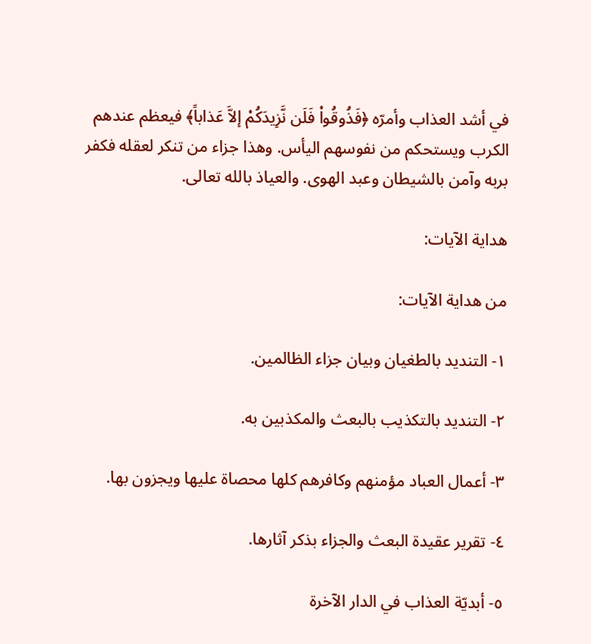في أشد العذاب وأمرّه ﴿فَذُوقُواْ فَلَن نَّزِيدَكُمْ إلاَّ عَذاباً﴾ فيعظم عندهم الكرب ويستحكم من نفوسهم اليأس. وهذا جزاء من تنكر لعقله فكفر بربه وآمن بالشيطان وعبد الهوى. والعياذ بالله تعالى.

هداية الآيات:

من هداية الآيات:

١- التنديد بالطغيان وبيان جزاء الظالمين.

٢- التنديد بالتكذيب بالبعث والمكذبين به.

٣- أعمال العباد مؤمنهم وكافرهم كلها محصاة عليها ويجزون بها.

٤- تقرير عقيدة البعث والجزاء بذكر آثارها.

٥- أبديّة العذاب في الدار الآخرة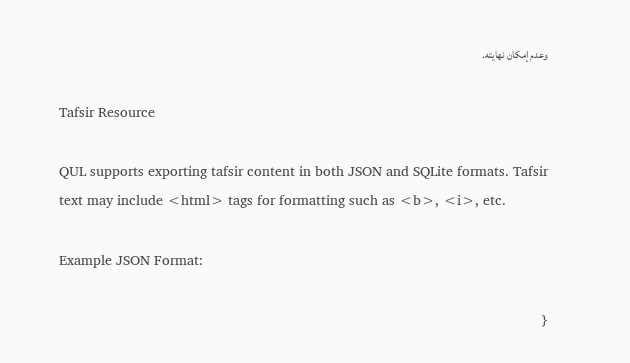وعدم إمكان نهايته.

Tafsir Resource

QUL supports exporting tafsir content in both JSON and SQLite formats. Tafsir text may include <html> tags for formatting such as <b>, <i>, etc.

Example JSON Format:

{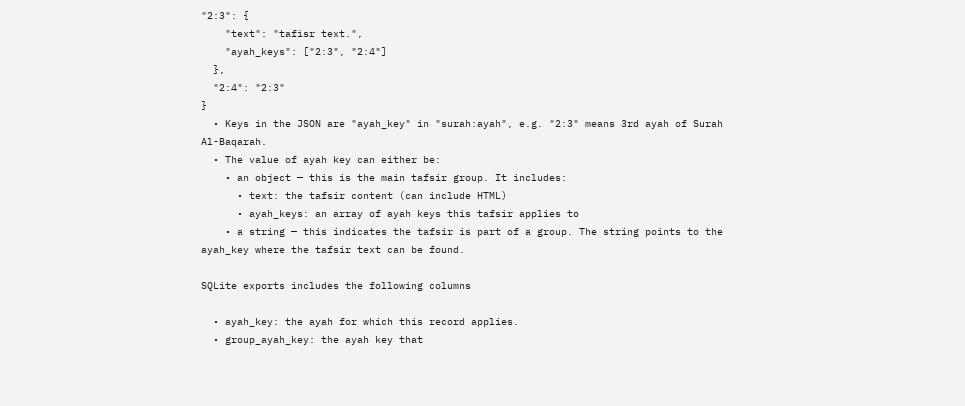"2:3": {
    "text": "tafisr text.",
    "ayah_keys": ["2:3", "2:4"]
  },
  "2:4": "2:3"
}
  • Keys in the JSON are "ayah_key" in "surah:ayah", e.g. "2:3" means 3rd ayah of Surah Al-Baqarah.
  • The value of ayah key can either be:
    • an object — this is the main tafsir group. It includes:
      • text: the tafsir content (can include HTML)
      • ayah_keys: an array of ayah keys this tafsir applies to
    • a string — this indicates the tafsir is part of a group. The string points to the ayah_key where the tafsir text can be found.

SQLite exports includes the following columns

  • ayah_key: the ayah for which this record applies.
  • group_ayah_key: the ayah key that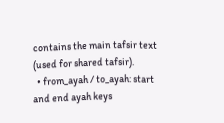contains the main tafsir text (used for shared tafsir).
  • from_ayah / to_ayah: start and end ayah keys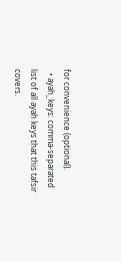for convenience (optional).
  • ayah_keys: comma-separated list of all ayah keys that this tafsir covers.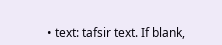• text: tafsir text. If blank,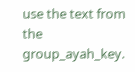use the text from the group_ayah_key.